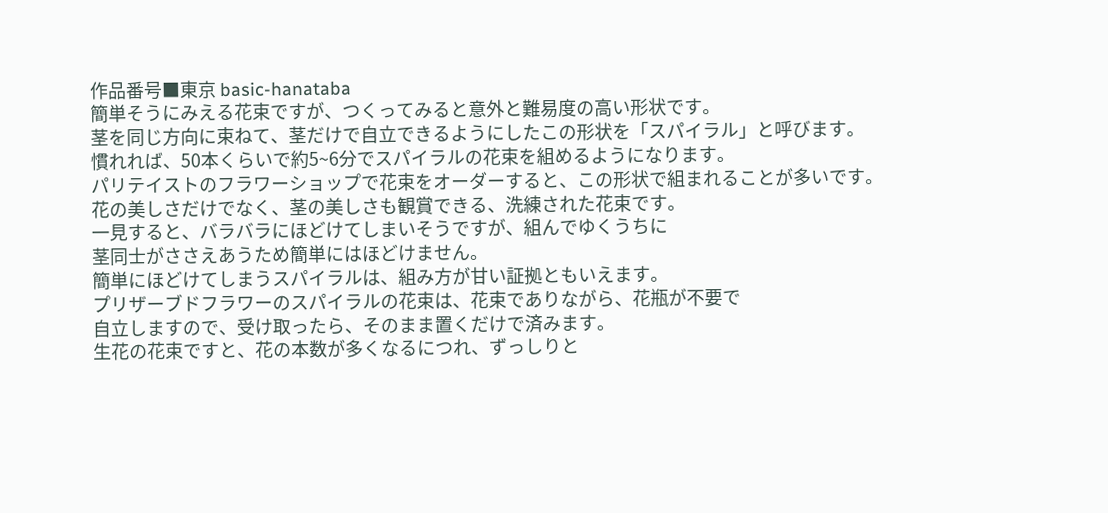作品番号■東京 basic-hanataba
簡単そうにみえる花束ですが、つくってみると意外と難易度の高い形状です。
茎を同じ方向に束ねて、茎だけで自立できるようにしたこの形状を「スパイラル」と呼びます。
慣れれば、50本くらいで約5~6分でスパイラルの花束を組めるようになります。
パリテイストのフラワーショップで花束をオーダーすると、この形状で組まれることが多いです。
花の美しさだけでなく、茎の美しさも観賞できる、洗練された花束です。
一見すると、バラバラにほどけてしまいそうですが、組んでゆくうちに
茎同士がささえあうため簡単にはほどけません。
簡単にほどけてしまうスパイラルは、組み方が甘い証拠ともいえます。
プリザーブドフラワーのスパイラルの花束は、花束でありながら、花瓶が不要で
自立しますので、受け取ったら、そのまま置くだけで済みます。
生花の花束ですと、花の本数が多くなるにつれ、ずっしりと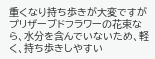重くなり持ち歩きが大変ですが
プリザーブドフラワーの花束なら、水分を含んでいないため、軽く、持ち歩きしやすい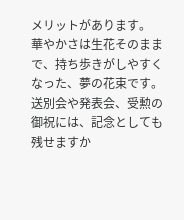メリットがあります。
華やかさは生花そのままで、持ち歩きがしやすくなった、夢の花束です。
送別会や発表会、受勲の御祝には、記念としても残せますか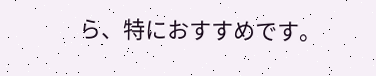ら、特におすすめです。